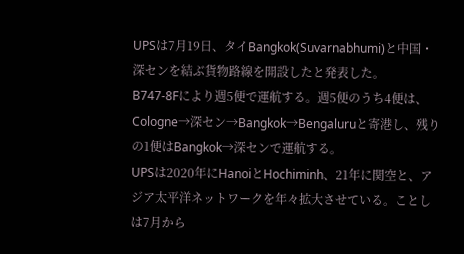UPSは7月19日、タイBangkok(Suvarnabhumi)と中国・深センを結ぶ貨物路線を開設したと発表した。
B747-8Fにより週5便で運航する。週5便のうち4便は、Cologne→深セン→Bangkok→Bengaluruと寄港し、残りの1便はBangkok→深センで運航する。
UPSは2020年にHanoiとHochiminh、21年に関空と、アジア太平洋ネットワークを年々拡大させている。ことしは7月から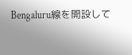Bengaluru線を開設して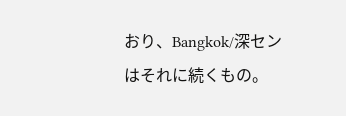おり、Bangkok/深センはそれに続くもの。